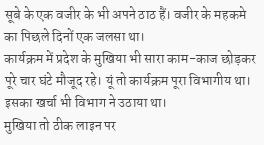सूबे के एक वजीर के भी अपने ठाठ हैं। वजीर के महकमे का पिछले दिनों एक जलसा था।
कार्यक्रम में प्रदेश के मुखिया भी सारा काम-काज छोड़कर पूरे चार घंटे मौजूद रहे। यूं तो कार्यक्रम पूरा विभागीय था। इसका खर्चा भी विभाग ने उठाया था।
मुखिया तो ठीक लाइन पर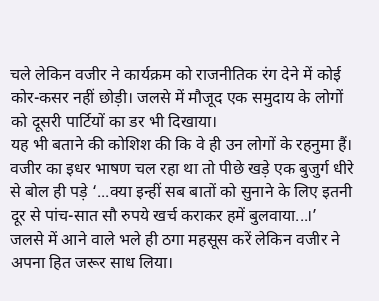चले लेकिन वजीर ने कार्यक्रम को राजनीतिक रंग देने में कोई कोर-कसर नहीं छोड़ी। जलसे में मौजूद एक समुदाय के लोगों को दूसरी पार्टियों का डर भी दिखाया।
यह भी बताने की कोशिश की कि वे ही उन लोगों के रहनुमा हैं।
वजीर का इधर भाषण चल रहा था तो पीछे खड़े एक बुजुर्ग धीरे से बोल ही पड़े ‘...क्या इन्हीं सब बातों को सुनाने के लिए इतनी दूर से पांच-सात सौ रुपये खर्च कराकर हमें बुलवाया...।’
जलसे में आने वाले भले ही ठगा महसूस करें लेकिन वजीर ने अपना हित जरूर साध लिया।